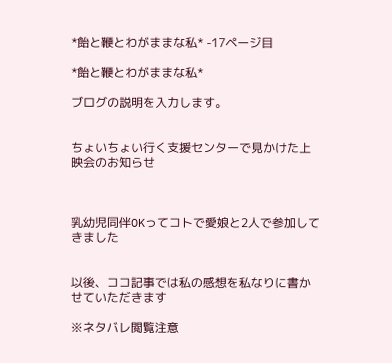*飴と鞭とわがままな私* -17ページ目

*飴と鞭とわがままな私*

ブログの説明を入力します。


ちょいちょい行く支援センターで見かけた上映会のお知らせ



乳幼児同伴OKってコトで愛娘と2人で参加してきました


以後、ココ記事では私の感想を私なりに書かせていただきます

※ネタバレ閲覧注意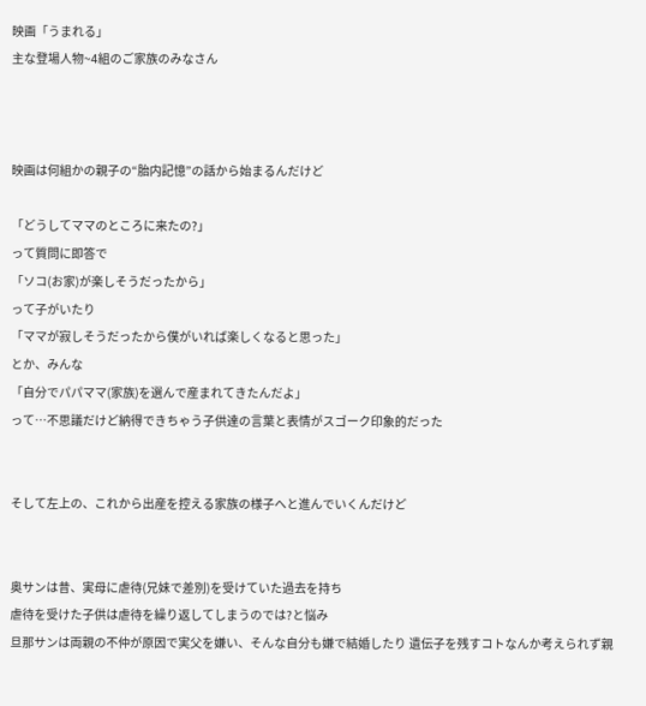映画「うまれる」
主な登場人物~4組のご家族のみなさん



映画は何組かの親子の“胎内記憶”の話から始まるんだけど

「どうしてママのところに来たの?」
って質問に即答で
「ソコ(お家)が楽しそうだったから」
って子がいたり
「ママが寂しそうだったから僕がいれば楽しくなると思った」
とか、みんな
「自分でパパママ(家族)を選んで産まれてきたんだよ」
って…不思議だけど納得できちゃう子供達の言葉と表情がスゴーク印象的だった


そして左上の、これから出産を控える家族の様子へと進んでいくんだけど


奥サンは昔、実母に虐待(兄妹で差別)を受けていた過去を持ち
虐待を受けた子供は虐待を繰り返してしまうのでは?と悩み
旦那サンは両親の不仲が原因で実父を嫌い、そんな自分も嫌で結婚したり 遺伝子を残すコトなんか考えられず親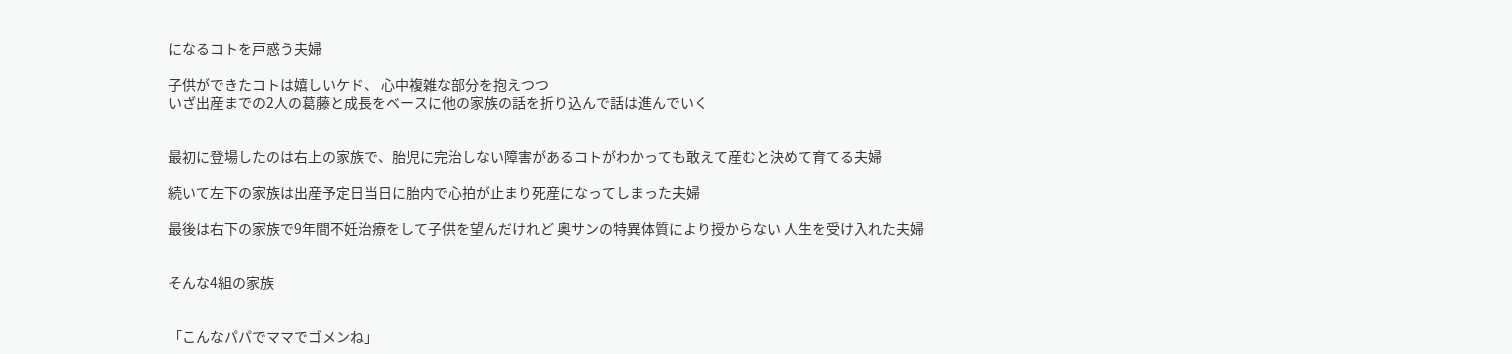になるコトを戸惑う夫婦

子供ができたコトは嬉しいケド、 心中複雑な部分を抱えつつ
いざ出産までの2人の葛藤と成長をベースに他の家族の話を折り込んで話は進んでいく


最初に登場したのは右上の家族で、胎児に完治しない障害があるコトがわかっても敢えて産むと決めて育てる夫婦

続いて左下の家族は出産予定日当日に胎内で心拍が止まり死産になってしまった夫婦

最後は右下の家族で9年間不妊治療をして子供を望んだけれど 奥サンの特異体質により授からない 人生を受け入れた夫婦


そんな4組の家族


「こんなパパでママでゴメンね」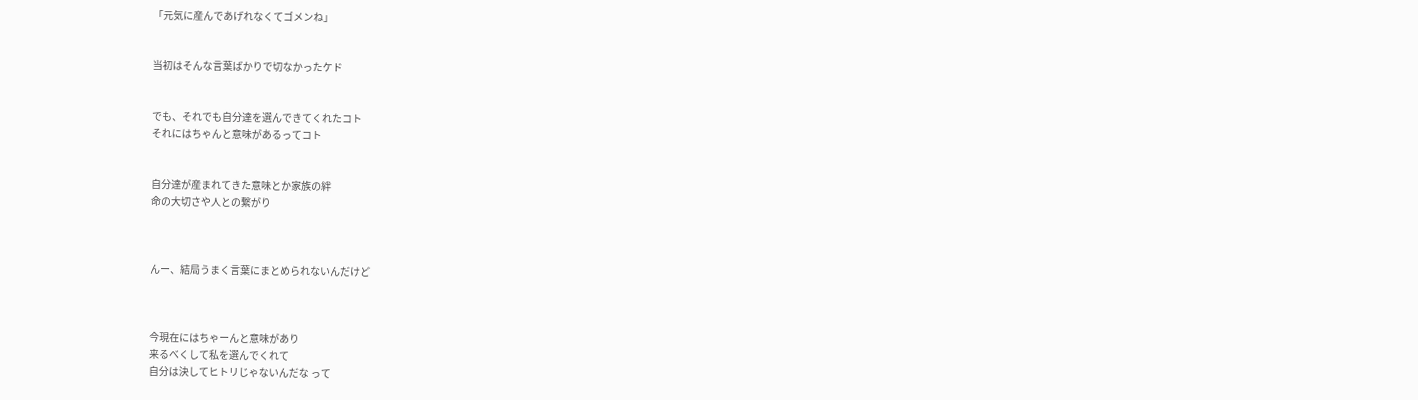「元気に産んであげれなくてゴメンね」


当初はそんな言葉ばかりで切なかったケド


でも、それでも自分達を選んできてくれたコト
それにはちゃんと意味があるってコト


自分達が産まれてきた意味とか家族の絆
命の大切さや人との繋がり



んー、結局うまく言葉にまとめられないんだけど



今現在にはちゃーんと意味があり
来るべくして私を選んでくれて
自分は決してヒトリじゃないんだな って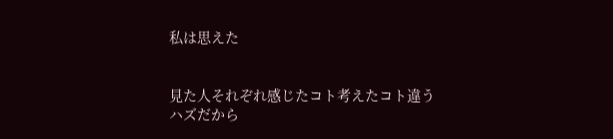私は思えた


見た人それぞれ感じたコト考えたコト違うハズだから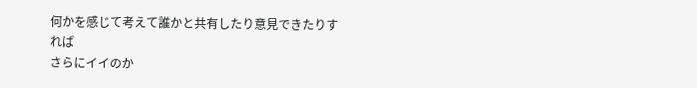何かを感じて考えて誰かと共有したり意見できたりすれば
さらにイイのか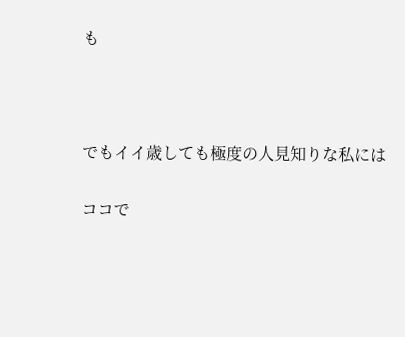も



でもイイ歳しても極度の人見知りな私には

ココで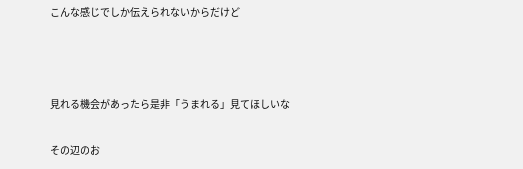こんな感じでしか伝えられないからだけど



見れる機会があったら是非「うまれる」見てほしいな

その辺のお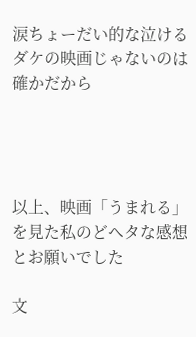涙ちょーだい的な泣けるダケの映画じゃないのは
確かだから




以上、映画「うまれる」を見た私のどヘタな感想とお願いでした

文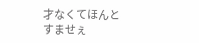才なくてほんとすませぇ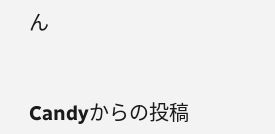ん


Candyからの投稿